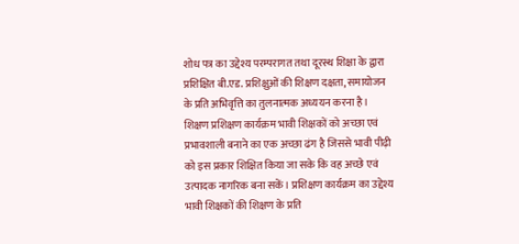शोध पत्र का उद्देश्य परम्परागत तथा दूरस्थ शिक्षा के द्वारा प्रशिक्षित बी.एड. प्रशिक्षुओं की शिक्षण दक्षता, समायोजन के प्रति अभिवृत्ति का तुलनात्मक अध्ययन करना है। शिक्षण प्रशिक्षण कार्यक्रम भावी शिक्षकों को अच्छा एवं प्रभावशाली बनाने का एक अच्छा ढंग है जिससे भावी पीढ़ी को इस प्रकार शिक्षित किया जा सके कि वह अच्छे एवं उत्पादक नागरिक बना सकें। प्रशिक्षण कार्यक्रम का उद्देश्य भावी शिक्षकों की शिक्षण के प्रति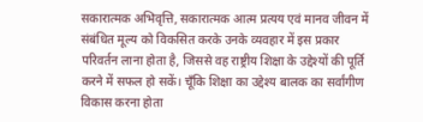सकारात्मक अभिवृत्ति, सकारात्मक आत्म प्रत्यय एवं मानव जीवन में संबंधित मूल्य को विकसित करके उनके व्यवहार में इस प्रकार परिवर्तन लाना होता है, जिससे वह राष्ट्रीय शिक्षा के उद्देश्यों की पूर्ति करने में सफल हो सकें। चूँकि शिक्षा का उद्देश्य बालक का सर्वांगीण विकास करना होता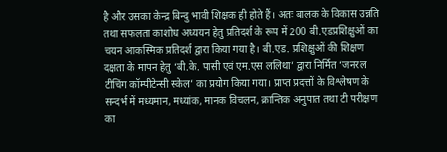है और उसका केन्द्र बिन्दु भावी शिक्षक ही होते हैं। अतः बालक के विकास उन्नति तथा सफलता काशोध अध्ययन हेतु प्रतिदर्श के रूप में 200 बी.एडप्रशिक्षुओं का चयन आकस्मिक प्रतिदर्श द्वारा किया गया है। बी.एड. प्रशिक्षुओं की शिक्षण दक्षता के मापन हेतु ‘बी.के. पासी एवं एम.एस ललिथा’ द्वारा निर्मित ‘जनरल टीचिंग कॉम्पीटेन्सी स्केल’ का प्रयोग किया गया। प्राप्त प्रदत्तों के विश्लेषण के सन्दर्भ में मध्यमान, मध्यांक, मानक विचलन, क्रान्तिक अनुपात तथा टी परीक्षण का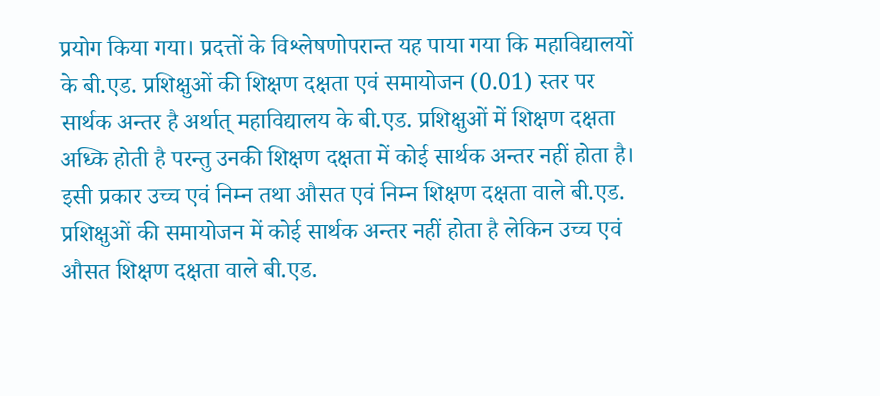प्रयोग किया गया। प्रदत्तों के विश्लेषणोपरान्त यह पाया गया कि महाविद्यालयों के बी.एड. प्रशिक्षुओं की शिक्षण दक्षता एवं समायोजन (0.01) स्तर पर सार्थक अन्तर है अर्थात् महाविद्यालय के बी.एड. प्रशिक्षुओं में शिक्षण दक्षता अध्कि होती है परन्तु उनकी शिक्षण दक्षता में कोई सार्थक अन्तर नहीं होता है। इसी प्रकार उच्च एवं निम्न तथा औसत एवं निम्न शिक्षण दक्षता वाले बी.एड. प्रशिक्षुओं की समायोजन में कोई सार्थक अन्तर नहीं होता है लेकिन उच्च एवं औसत शिक्षण दक्षता वाले बी.एड.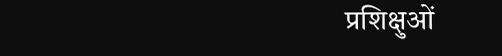प्रशिक्षुओं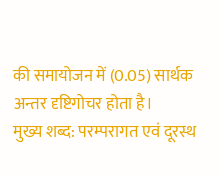की समायोजन में (0.05) सार्थक अन्तर दृष्टिगोचर होता है।
मुख्य शब्द: परम्परागत एवं दूरस्थ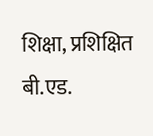शिक्षा, प्रशिक्षित बी.एड.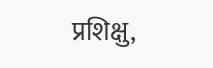प्रशिक्षु,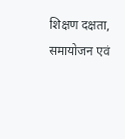शिक्षण दक्षता, समायोजन एवं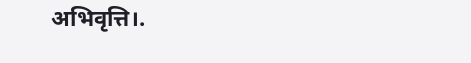अभिवृत्ति।.